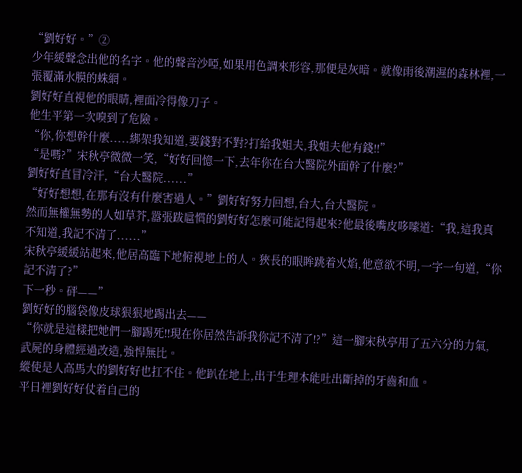“劉好好。”②
少年緩聲念出他的名字。他的聲音沙啞,如果用色調來形容,那便是灰暗。就像雨後潮濕的森林裡,一張覆滿水膜的蛛網。
劉好好直視他的眼睛,裡面冷得像刀子。
他生平第一次嗅到了危險。
“你,你想幹什麼.....綁架我知道,要錢對不對?打給我姐夫,我姐夫他有錢!!”
“是嗎?”宋秋亭微微一笑,“好好回憶一下,去年你在台大醫院外面幹了什麼?”
劉好好直冒冷汗,“台大醫院......”
“好好想想,在那有沒有什麼害過人。”劉好好努力回想,台大,台大醫院。
然而無權無勢的人如草芥,嚣張跋扈慣的劉好好怎麼可能記得起來?他最後嘴皮哆嗦道:“我,這我真不知道,我記不清了......”
宋秋亭緩緩站起來,他居高臨下地俯視地上的人。狹長的眼眸跳着火焰,他意欲不明,一字一句道,“你記不清了?”
下一秒。砰——”
劉好好的腦袋像皮球狠狠地踢出去——
“你就是這樣把她們一腳踢死!!現在你居然告訴我你記不清了!?”這一腳宋秋亭用了五六分的力氣,武屍的身體經過改造,強悍無比。
縱使是人高馬大的劉好好也扛不住。他趴在地上,出于生理本能吐出斷掉的牙齒和血。
平日裡劉好好仗着自己的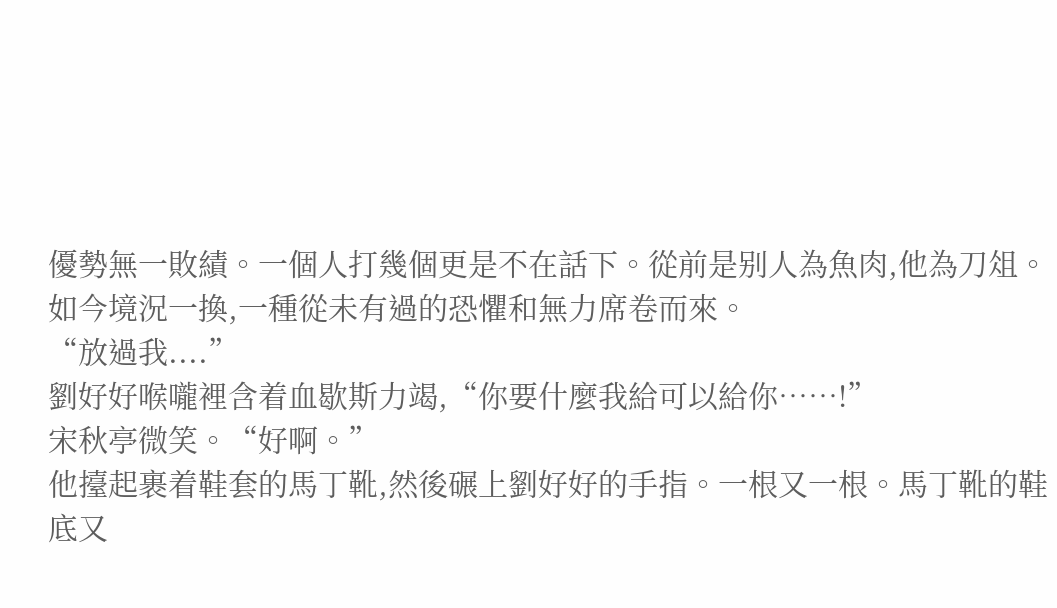優勢無一敗績。一個人打幾個更是不在話下。從前是别人為魚肉,他為刀俎。如今境況一換,一種從未有過的恐懼和無力席卷而來。
“放過我....”
劉好好喉嚨裡含着血歇斯力竭,“你要什麼我給可以給你……!”
宋秋亭微笑。“好啊。”
他擡起裹着鞋套的馬丁靴,然後碾上劉好好的手指。一根又一根。馬丁靴的鞋底又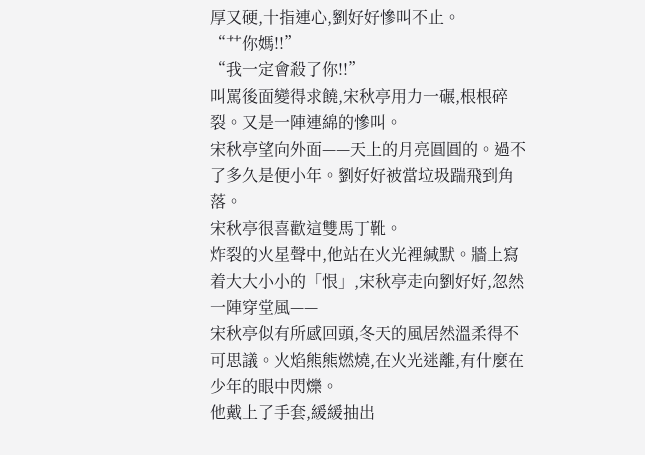厚又硬,十指連心,劉好好慘叫不止。
“艹你媽!!”
“我一定會殺了你!!”
叫罵後面變得求饒,宋秋亭用力一碾,根根碎裂。又是一陣連綿的慘叫。
宋秋亭望向外面——天上的月亮圓圓的。過不了多久是便小年。劉好好被當垃圾踹飛到角落。
宋秋亭很喜歡這雙馬丁靴。
炸裂的火星聲中,他站在火光裡緘默。牆上寫着大大小小的「恨」,宋秋亭走向劉好好,忽然一陣穿堂風——
宋秋亭似有所感回頭,冬天的風居然溫柔得不可思議。火焰熊熊燃燒,在火光迷離,有什麼在少年的眼中閃爍。
他戴上了手套,緩緩抽出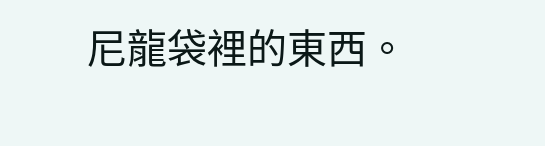尼龍袋裡的東西。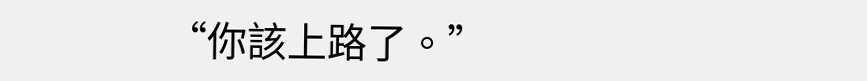“你該上路了。”